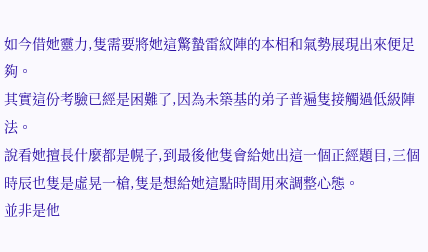如今借她靈力,隻需要將她這驚蟄雷紋陣的本相和氣勢展現出來便足夠。
其實這份考驗已經是困難了,因為未築基的弟子普遍隻接觸過低級陣法。
說看她擅長什麼都是幌子,到最後他隻會給她出這一個正經題目,三個時辰也隻是虛晃一槍,隻是想給她這點時間用來調整心態。
並非是他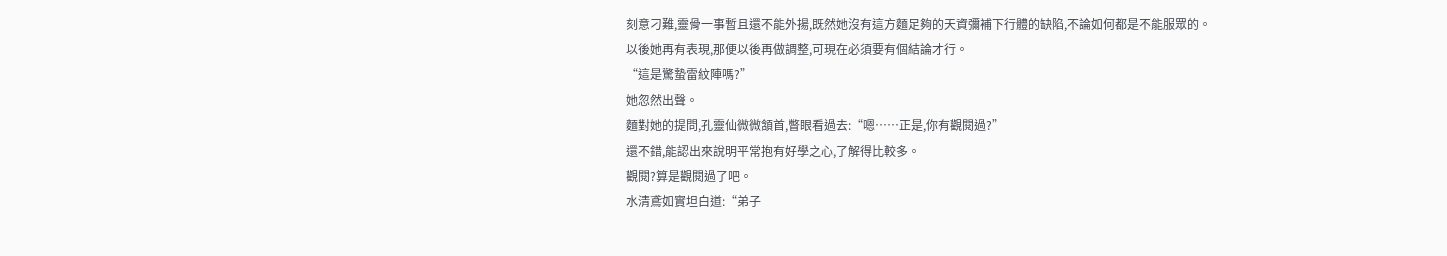刻意刁難,靈骨一事暫且還不能外揚,既然她沒有這方麵足夠的天資彌補下行體的缺陷,不論如何都是不能服眾的。
以後她再有表現,那便以後再做調整,可現在必須要有個結論才行。
“這是驚蟄雷紋陣嗎?”
她忽然出聲。
麵對她的提問,孔靈仙微微頷首,瞥眼看過去:“嗯……正是,你有觀閱過?”
還不錯,能認出來說明平常抱有好學之心,了解得比較多。
觀閱?算是觀閱過了吧。
水清鳶如實坦白道:“弟子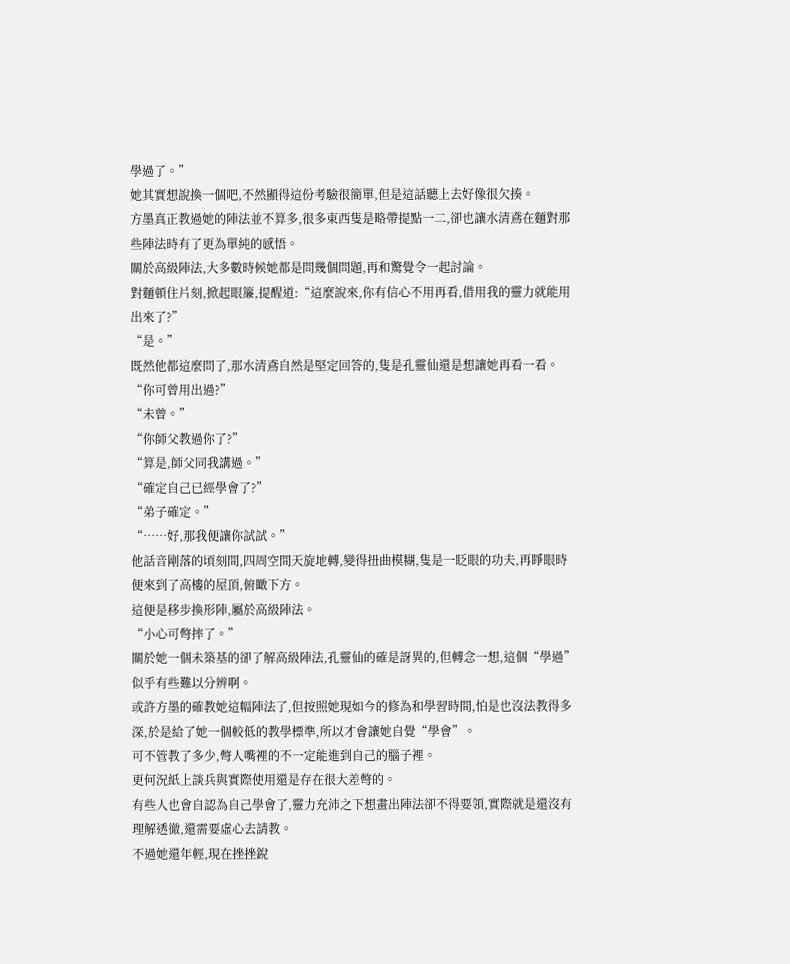學過了。”
她其實想說換一個吧,不然顯得這份考驗很簡單,但是這話聽上去好像很欠揍。
方墨真正教過她的陣法並不算多,很多東西隻是略帶提點一二,卻也讓水清鳶在麵對那些陣法時有了更為單純的感悟。
關於高級陣法,大多數時候她都是問幾個問題,再和驚覺令一起討論。
對麵頓住片刻,掀起眼簾,提醒道:“這麼說來,你有信心不用再看,借用我的靈力就能用出來了?”
“是。”
既然他都這麼問了,那水清鳶自然是堅定回答的,隻是孔靈仙還是想讓她再看一看。
“你可曾用出過?”
“未曾。”
“你師父教過你了?”
“算是,師父同我講過。”
“確定自己已經學會了?”
“弟子確定。”
“……好,那我便讓你試試。”
他話音剛落的頃刻間,四周空間天旋地轉,變得扭曲模糊,隻是一眨眼的功夫,再睜眼時便來到了高樓的屋頂,俯瞰下方。
這便是移步換形陣,屬於高級陣法。
“小心可彆摔了。”
關於她一個未築基的卻了解高級陣法,孔靈仙的確是訝異的,但轉念一想,這個“學過”似乎有些難以分辨啊。
或許方墨的確教她這幅陣法了,但按照她現如今的修為和學習時間,怕是也沒法教得多深,於是給了她一個較低的教學標準,所以才會讓她自覺“學會”。
可不管教了多少,彆人嘴裡的不一定能進到自己的腦子裡。
更何況紙上談兵與實際使用還是存在很大差彆的。
有些人也會自認為自己學會了,靈力充沛之下想畫出陣法卻不得要領,實際就是還沒有理解透徹,還需要虛心去請教。
不過她還年輕,現在挫挫銳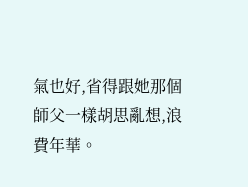氣也好,省得跟她那個師父一樣胡思亂想,浪費年華。